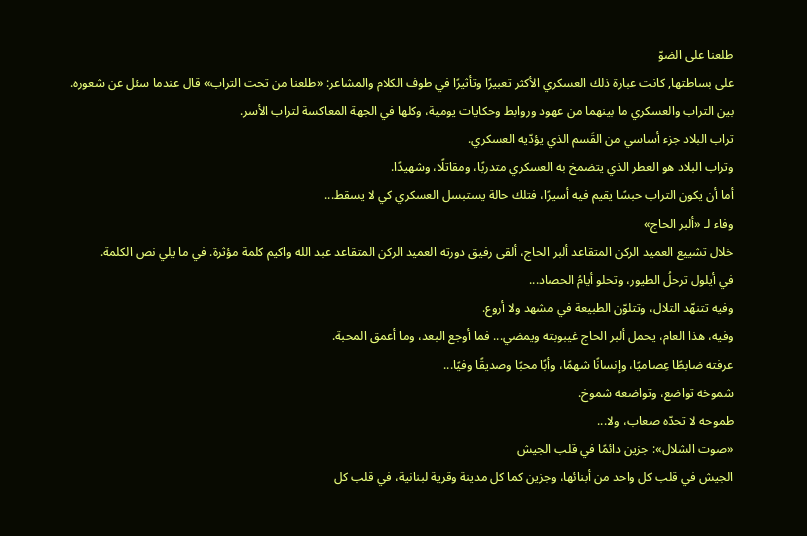طلعنا على الضوّ
على بساطتها, كانت عبارة ذلك العسكري الأكثر تعبيرًا وتأثيرًا في طوف الكلام والمشاعر: «طلعنا من تحت التراب» قال عندما سئل عن شعوره. بين التراب والعسكري ما بينهما من عهود وروابط وحكايات يومية، وكلها في الجهة المعاكسة لتراب الأسر.
تراب البلاد جزء أساسي من القَسم الذي يؤدّيه العسكري.
وتراب البلاد هو العطر الذي يتضمخ به العسكري متدربًا، ومقاتلًا، وشهيدًا.
أما أن يكون التراب حبسًا يقيم فيه أسيرًا، فتلك حالة يستبسل العسكري كي لا يسقط...
وفاء لـ «ألبر الحاج»
خلال تشييع العميد الركن المتقاعد ألبر الحاج، ألقى رفيق دورته العميد الركن المتقاعد عبد الله واكيم كلمة مؤثرة. في ما يلي نص الكلمة.
في أيلول ترحلُ الطيور، وتحلو أيامُ الحصاد...
وفيه تتنهّد التلال، وتتلوّن الطبيعة في مشهد ولا أروع.
وفيه، هذا العام، يحمل ألبر الحاج غيبوبته ويمضي... فما أوجع البعد، وما أعمق المحبة.
عرفته ضابطًا عِصاميًا، وإنسانًا شهمًا، وأبًا محبًا وصديقًا وفيًا...
شموخه تواضع، وتواضعه شموخ.
طموحه لا تحدّه صعاب، ولا...
«صوت الشلال»: جزين دائمًا في قلب الجيش
الجيش في قلب كل واحد من أبنائها، وجزين كما كل مدينة وقرية لبنانية، في قلب كل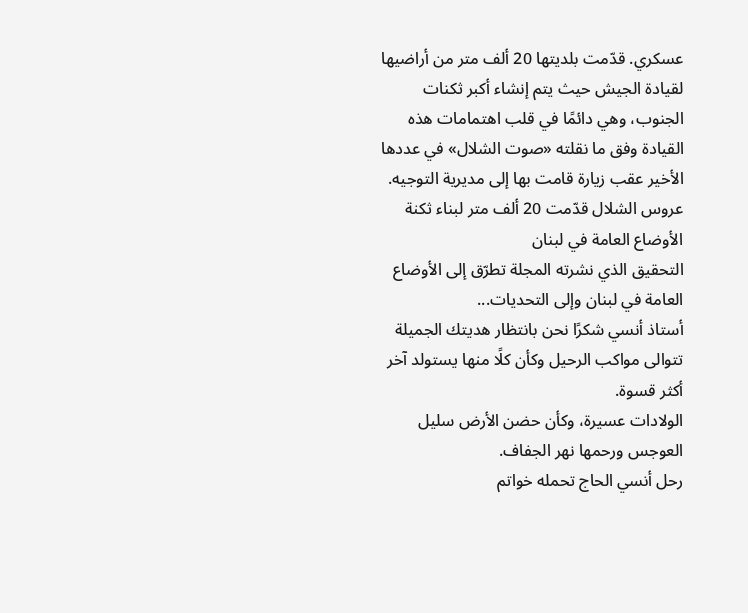عسكري. قدّمت بلديتها 20 ألف متر من أراضيها لقيادة الجيش حيث يتم إنشاء أكبر ثكنات الجنوب، وهي دائمًا في قلب اهتمامات هذه القيادة وفق ما نقلته «صوت الشلال» في عددها الأخير عقب زيارة قامت بها إلى مديرية التوجيه.
عروس الشلال قدّمت 20 ألف متر لبناء ثكنة
الأوضاع العامة في لبنان
التحقيق الذي نشرته المجلة تطرّق إلى الأوضاع العامة في لبنان وإلى التحديات...
أستاذ أنسي شكرًا نحن بانتظار هديتك الجميلة
تتوالى مواكب الرحيل وكأن كلًا منها يستولد آخر أكثر قسوة.
الولادات عسيرة، وكأن حضن الأرض سليل العوجس ورحمها نهر الجفاف.
رحل أنسي الحاج تحمله خواتم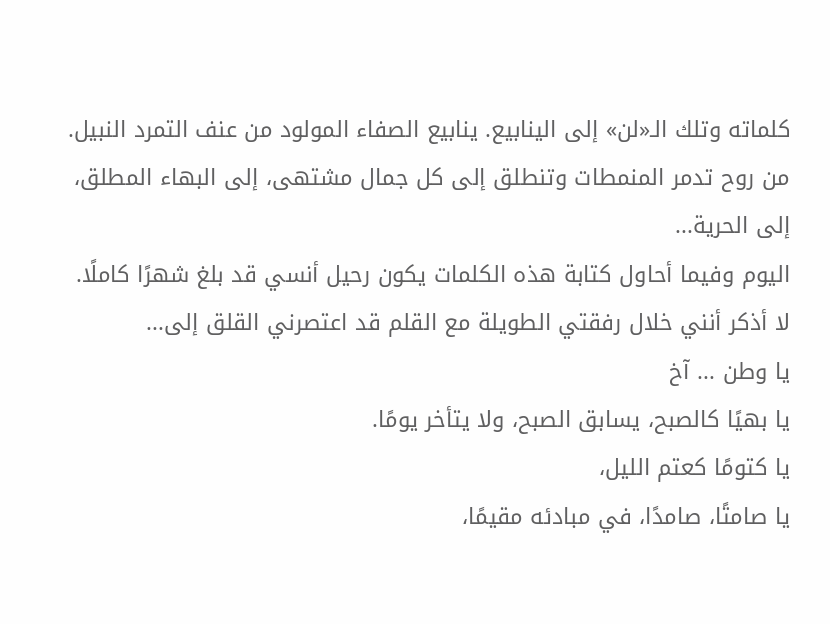كلماته وتلك الـ«لن» إلى الينابيع. ينابيع الصفاء المولود من عنف التمرد النبيل. من روح تدمر المنمطات وتنطلق إلى كل جمال مشتهى، إلى البهاء المطلق، إلى الحرية...
اليوم وفيما أحاول كتابة هذه الكلمات يكون رحيل أنسي قد بلغ شهرًا كاملًا. لا أذكر أنني خلال رفقتي الطويلة مع القلم قد اعتصرني القلق إلى...
يا وطن ... آخ
يا بهيًا كالصبح، يسابق الصبح، ولا يتأخر يومًا.
يا كتومًا كعتم الليل،
يا صامتًا، صامدًا، في مبادئه مقيمًا،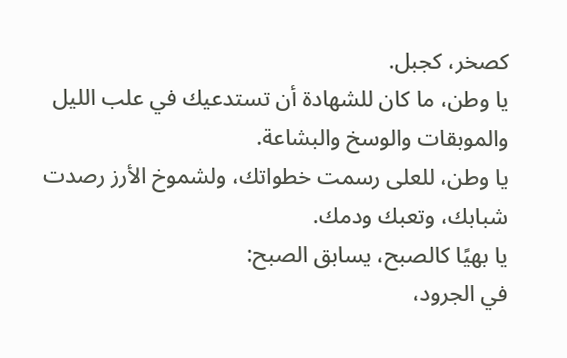كصخر، كجبل.
يا وطن، ما كان للشهادة أن تستدعيك في علب الليل والموبقات والوسخ والبشاعة.
يا وطن، للعلى رسمت خطواتك، ولشموخ الأرز رصدت شبابك، وتعبك ودمك.
يا بهيًا كالصبح، يسابق الصبح:
في الجرود،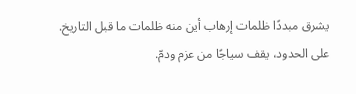يشرق مبددًا ظلمات إرهاب أين منه ظلمات ما قبل التاريخ.
على الحدود، يقف سياجًا من عزم ودمّ.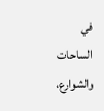في الساحات والشوارع،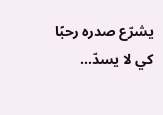يشرّع صدره رحبًا كي لا يسدّ...